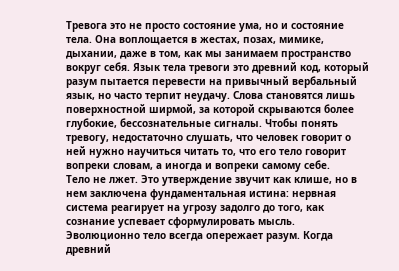Тревога это не просто состояние ума, но и состояние тела. Она воплощается в жестах, позах, мимике, дыхании, даже в том, как мы занимаем пространство вокруг себя. Язык тела тревоги это древний код, который разум пытается перевести на привычный вербальный язык, но часто терпит неудачу. Слова становятся лишь поверхностной ширмой, за которой скрываются более глубокие, бессознательные сигналы. Чтобы понять тревогу, недостаточно слушать, что человек говорит о ней нужно научиться читать то, что его тело говорит вопреки словам, а иногда и вопреки самому себе.
Тело не лжет. Это утверждение звучит как клише, но в нем заключена фундаментальная истина: нервная система реагирует на угрозу задолго до того, как сознание успевает сформулировать мысль. Эволюционно тело всегда опережает разум. Когда древний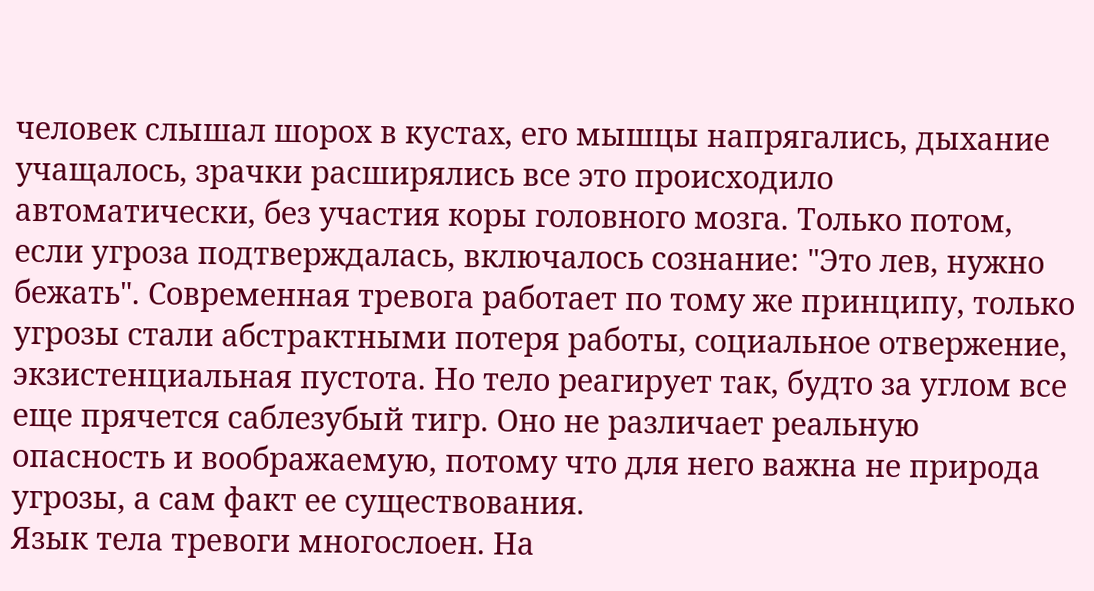человек слышал шорох в кустах, его мышцы напрягались, дыхание учащалось, зрачки расширялись все это происходило автоматически, без участия коры головного мозга. Только потом, если угроза подтверждалась, включалось сознание: "Это лев, нужно бежать". Современная тревога работает по тому же принципу, только угрозы стали абстрактными потеря работы, социальное отвержение, экзистенциальная пустота. Но тело реагирует так, будто за углом все еще прячется саблезубый тигр. Оно не различает реальную опасность и воображаемую, потому что для него важна не природа угрозы, а сам факт ее существования.
Язык тела тревоги многослоен. На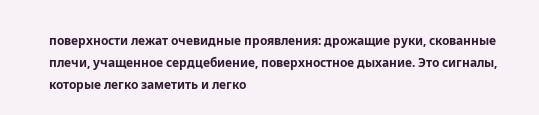поверхности лежат очевидные проявления: дрожащие руки, скованные плечи, учащенное сердцебиение, поверхностное дыхание. Это сигналы, которые легко заметить и легко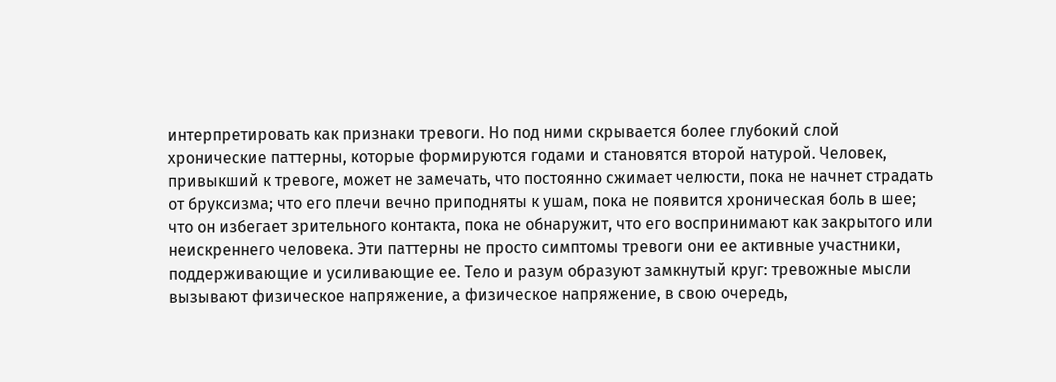интерпретировать как признаки тревоги. Но под ними скрывается более глубокий слой хронические паттерны, которые формируются годами и становятся второй натурой. Человек, привыкший к тревоге, может не замечать, что постоянно сжимает челюсти, пока не начнет страдать от бруксизма; что его плечи вечно приподняты к ушам, пока не появится хроническая боль в шее; что он избегает зрительного контакта, пока не обнаружит, что его воспринимают как закрытого или неискреннего человека. Эти паттерны не просто симптомы тревоги они ее активные участники, поддерживающие и усиливающие ее. Тело и разум образуют замкнутый круг: тревожные мысли вызывают физическое напряжение, а физическое напряжение, в свою очередь,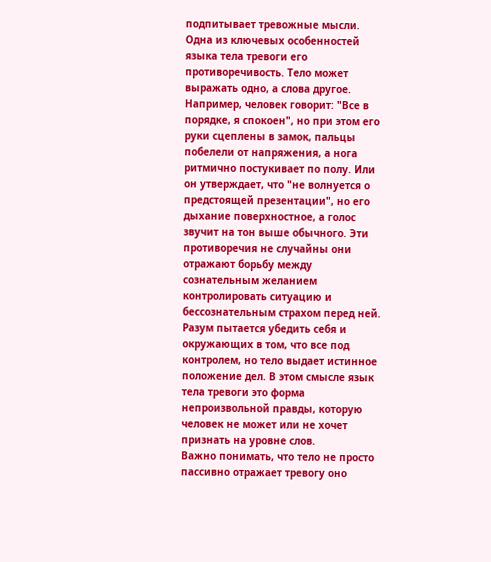подпитывает тревожные мысли.
Одна из ключевых особенностей языка тела тревоги его противоречивость. Тело может выражать одно, а слова другое. Например, человек говорит: "Все в порядке, я спокоен", но при этом его руки сцеплены в замок, пальцы побелели от напряжения, а нога ритмично постукивает по полу. Или он утверждает, что "не волнуется о предстоящей презентации", но его дыхание поверхностное, а голос звучит на тон выше обычного. Эти противоречия не случайны они отражают борьбу между сознательным желанием контролировать ситуацию и бессознательным страхом перед ней. Разум пытается убедить себя и окружающих в том, что все под контролем, но тело выдает истинное положение дел. В этом смысле язык тела тревоги это форма непроизвольной правды, которую человек не может или не хочет признать на уровне слов.
Важно понимать, что тело не просто пассивно отражает тревогу оно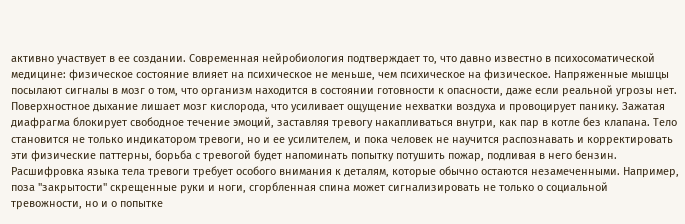активно участвует в ее создании. Современная нейробиология подтверждает то, что давно известно в психосоматической медицине: физическое состояние влияет на психическое не меньше, чем психическое на физическое. Напряженные мышцы посылают сигналы в мозг о том, что организм находится в состоянии готовности к опасности, даже если реальной угрозы нет. Поверхностное дыхание лишает мозг кислорода, что усиливает ощущение нехватки воздуха и провоцирует панику. Зажатая диафрагма блокирует свободное течение эмоций, заставляя тревогу накапливаться внутри, как пар в котле без клапана. Тело становится не только индикатором тревоги, но и ее усилителем, и пока человек не научится распознавать и корректировать эти физические паттерны, борьба с тревогой будет напоминать попытку потушить пожар, подливая в него бензин.
Расшифровка языка тела тревоги требует особого внимания к деталям, которые обычно остаются незамеченными. Например, поза "закрытости" скрещенные руки и ноги, сгорбленная спина может сигнализировать не только о социальной тревожности, но и о попытке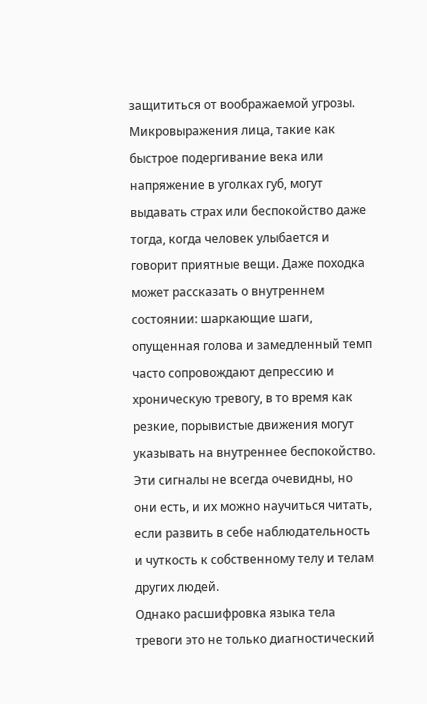защититься от воображаемой угрозы. Микровыражения лица, такие как быстрое подергивание века или напряжение в уголках губ, могут выдавать страх или беспокойство даже тогда, когда человек улыбается и говорит приятные вещи. Даже походка может рассказать о внутреннем состоянии: шаркающие шаги, опущенная голова и замедленный темп часто сопровождают депрессию и хроническую тревогу, в то время как резкие, порывистые движения могут указывать на внутреннее беспокойство. Эти сигналы не всегда очевидны, но они есть, и их можно научиться читать, если развить в себе наблюдательность и чуткость к собственному телу и телам других людей.
Однако расшифровка языка тела тревоги это не только диагностический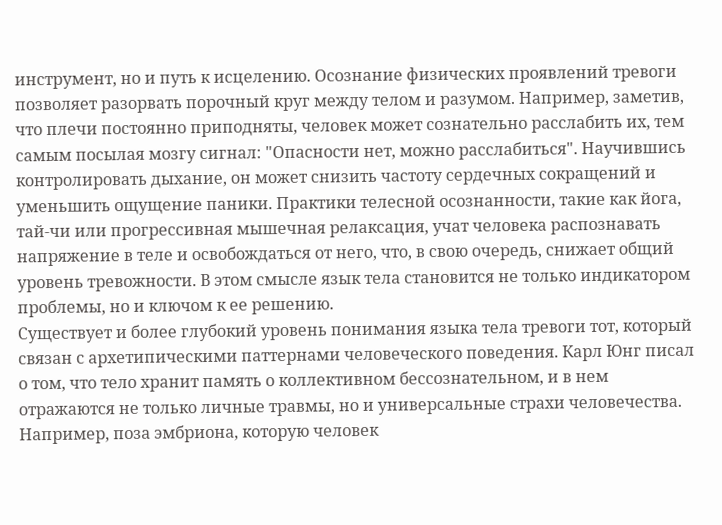инструмент, но и путь к исцелению. Осознание физических проявлений тревоги позволяет разорвать порочный круг между телом и разумом. Например, заметив, что плечи постоянно приподняты, человек может сознательно расслабить их, тем самым посылая мозгу сигнал: "Опасности нет, можно расслабиться". Научившись контролировать дыхание, он может снизить частоту сердечных сокращений и уменьшить ощущение паники. Практики телесной осознанности, такие как йога, тай-чи или прогрессивная мышечная релаксация, учат человека распознавать напряжение в теле и освобождаться от него, что, в свою очередь, снижает общий уровень тревожности. В этом смысле язык тела становится не только индикатором проблемы, но и ключом к ее решению.
Существует и более глубокий уровень понимания языка тела тревоги тот, который связан с архетипическими паттернами человеческого поведения. Карл Юнг писал о том, что тело хранит память о коллективном бессознательном, и в нем отражаются не только личные травмы, но и универсальные страхи человечества. Например, поза эмбриона, которую человек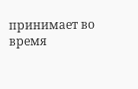принимает во время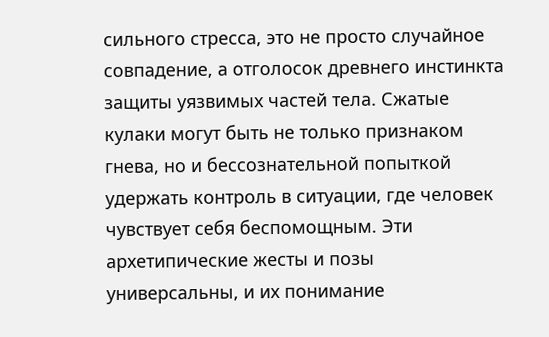сильного стресса, это не просто случайное совпадение, а отголосок древнего инстинкта защиты уязвимых частей тела. Сжатые кулаки могут быть не только признаком гнева, но и бессознательной попыткой удержать контроль в ситуации, где человек чувствует себя беспомощным. Эти архетипические жесты и позы универсальны, и их понимание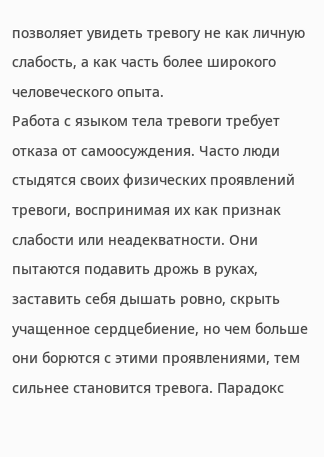позволяет увидеть тревогу не как личную слабость, а как часть более широкого человеческого опыта.
Работа с языком тела тревоги требует отказа от самоосуждения. Часто люди стыдятся своих физических проявлений тревоги, воспринимая их как признак слабости или неадекватности. Они пытаются подавить дрожь в руках, заставить себя дышать ровно, скрыть учащенное сердцебиение, но чем больше они борются с этими проявлениями, тем сильнее становится тревога. Парадокс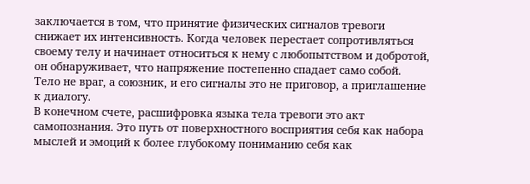заключается в том, что принятие физических сигналов тревоги снижает их интенсивность. Когда человек перестает сопротивляться своему телу и начинает относиться к нему с любопытством и добротой, он обнаруживает, что напряжение постепенно спадает само собой. Тело не враг, а союзник, и его сигналы это не приговор, а приглашение к диалогу.
В конечном счете, расшифровка языка тела тревоги это акт самопознания. Это путь от поверхностного восприятия себя как набора мыслей и эмоций к более глубокому пониманию себя как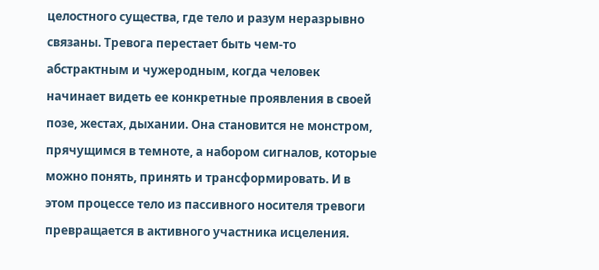целостного существа, где тело и разум неразрывно связаны. Тревога перестает быть чем-то абстрактным и чужеродным, когда человек начинает видеть ее конкретные проявления в своей позе, жестах, дыхании. Она становится не монстром, прячущимся в темноте, а набором сигналов, которые можно понять, принять и трансформировать. И в этом процессе тело из пассивного носителя тревоги превращается в активного участника исцеления.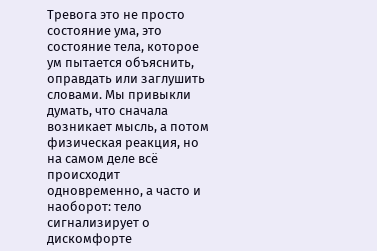Тревога это не просто состояние ума, это состояние тела, которое ум пытается объяснить, оправдать или заглушить словами. Мы привыкли думать, что сначала возникает мысль, а потом физическая реакция, но на самом деле всё происходит одновременно, а часто и наоборот: тело сигнализирует о дискомфорте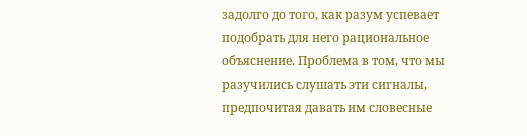задолго до того, как разум успевает подобрать для него рациональное объяснение. Проблема в том, что мы разучились слушать эти сигналы, предпочитая давать им словесные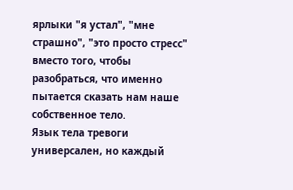ярлыки "я устал", "мне страшно", "это просто стресс" вместо того, чтобы разобраться, что именно пытается сказать нам наше собственное тело.
Язык тела тревоги универсален, но каждый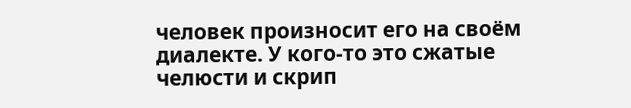человек произносит его на своём диалекте. У кого-то это сжатые челюсти и скрип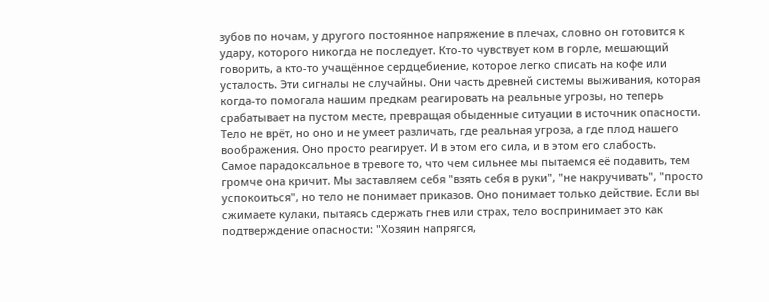зубов по ночам, у другого постоянное напряжение в плечах, словно он готовится к удару, которого никогда не последует. Кто-то чувствует ком в горле, мешающий говорить, а кто-то учащённое сердцебиение, которое легко списать на кофе или усталость. Эти сигналы не случайны. Они часть древней системы выживания, которая когда-то помогала нашим предкам реагировать на реальные угрозы, но теперь срабатывает на пустом месте, превращая обыденные ситуации в источник опасности. Тело не врёт, но оно и не умеет различать, где реальная угроза, а где плод нашего воображения. Оно просто реагирует. И в этом его сила, и в этом его слабость.
Самое парадоксальное в тревоге то, что чем сильнее мы пытаемся её подавить, тем громче она кричит. Мы заставляем себя "взять себя в руки", "не накручивать", "просто успокоиться", но тело не понимает приказов. Оно понимает только действие. Если вы сжимаете кулаки, пытаясь сдержать гнев или страх, тело воспринимает это как подтверждение опасности: "Хозяин напрягся,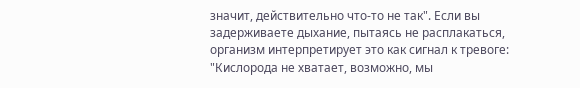значит, действительно что-то не так". Если вы задерживаете дыхание, пытаясь не расплакаться, организм интерпретирует это как сигнал к тревоге: "Кислорода не хватает, возможно, мы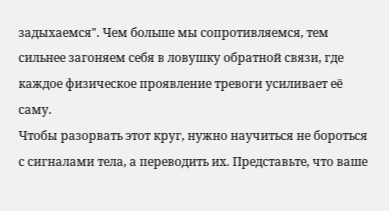задыхаемся". Чем больше мы сопротивляемся, тем сильнее загоняем себя в ловушку обратной связи, где каждое физическое проявление тревоги усиливает её саму.
Чтобы разорвать этот круг, нужно научиться не бороться с сигналами тела, а переводить их. Представьте, что ваше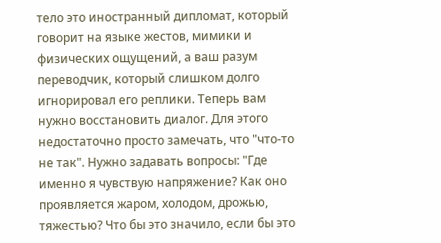тело это иностранный дипломат, который говорит на языке жестов, мимики и физических ощущений, а ваш разум переводчик, который слишком долго игнорировал его реплики. Теперь вам нужно восстановить диалог. Для этого недостаточно просто замечать, что "что-то не так". Нужно задавать вопросы: "Где именно я чувствую напряжение? Как оно проявляется жаром, холодом, дрожью, тяжестью? Что бы это значило, если бы это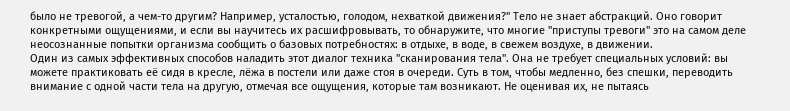было не тревогой, а чем-то другим? Например, усталостью, голодом, нехваткой движения?" Тело не знает абстракций. Оно говорит конкретными ощущениями, и если вы научитесь их расшифровывать, то обнаружите, что многие "приступы тревоги" это на самом деле неосознанные попытки организма сообщить о базовых потребностях: в отдыхе, в воде, в свежем воздухе, в движении.
Один из самых эффективных способов наладить этот диалог техника "сканирования тела". Она не требует специальных условий: вы можете практиковать её сидя в кресле, лёжа в постели или даже стоя в очереди. Суть в том, чтобы медленно, без спешки, переводить внимание с одной части тела на другую, отмечая все ощущения, которые там возникают. Не оценивая их, не пытаясь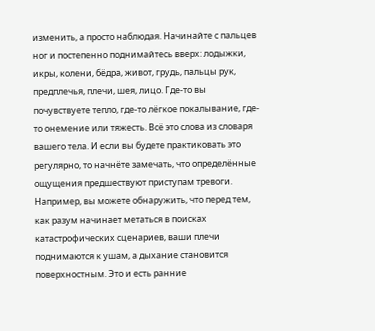изменить, а просто наблюдая. Начинайте с пальцев ног и постепенно поднимайтесь вверх: лодыжки, икры, колени, бёдра, живот, грудь, пальцы рук, предплечья, плечи, шея, лицо. Где-то вы почувствуете тепло, где-то лёгкое покалывание, где-то онемение или тяжесть. Всё это слова из словаря вашего тела. И если вы будете практиковать это регулярно, то начнёте замечать, что определённые ощущения предшествуют приступам тревоги. Например, вы можете обнаружить, что перед тем, как разум начинает метаться в поисках катастрофических сценариев, ваши плечи поднимаются к ушам, а дыхание становится поверхностным. Это и есть ранние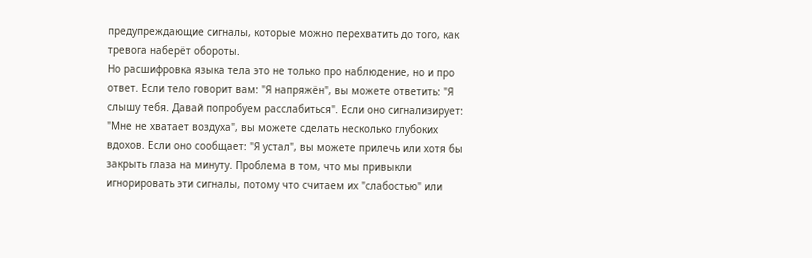предупреждающие сигналы, которые можно перехватить до того, как тревога наберёт обороты.
Но расшифровка языка тела это не только про наблюдение, но и про ответ. Если тело говорит вам: "Я напряжён", вы можете ответить: "Я слышу тебя. Давай попробуем расслабиться". Если оно сигнализирует: "Мне не хватает воздуха", вы можете сделать несколько глубоких вдохов. Если оно сообщает: "Я устал", вы можете прилечь или хотя бы закрыть глаза на минуту. Проблема в том, что мы привыкли игнорировать эти сигналы, потому что считаем их "слабостью" или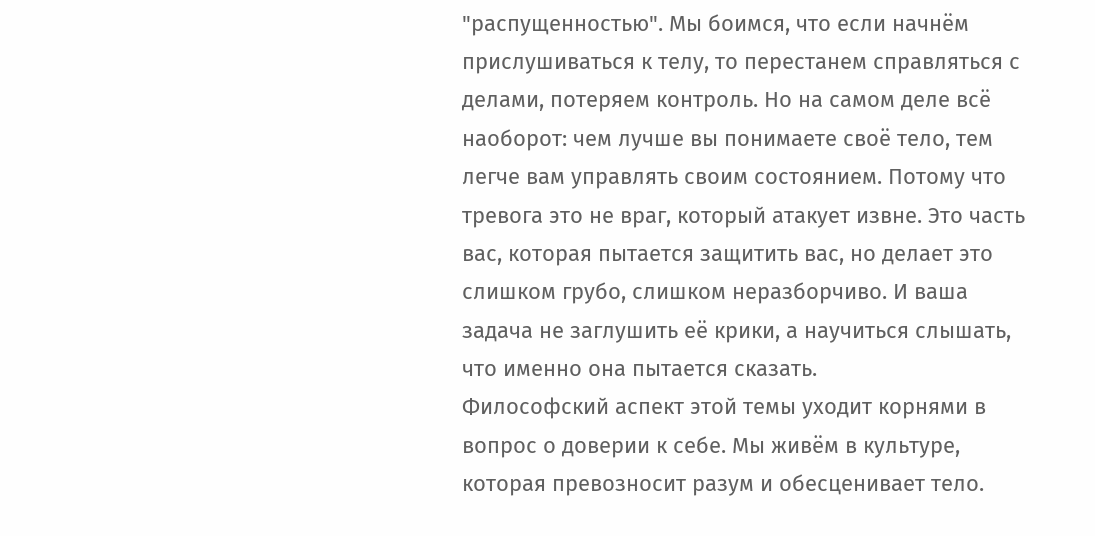"распущенностью". Мы боимся, что если начнём прислушиваться к телу, то перестанем справляться с делами, потеряем контроль. Но на самом деле всё наоборот: чем лучше вы понимаете своё тело, тем легче вам управлять своим состоянием. Потому что тревога это не враг, который атакует извне. Это часть вас, которая пытается защитить вас, но делает это слишком грубо, слишком неразборчиво. И ваша задача не заглушить её крики, а научиться слышать, что именно она пытается сказать.
Философский аспект этой темы уходит корнями в вопрос о доверии к себе. Мы живём в культуре, которая превозносит разум и обесценивает тело.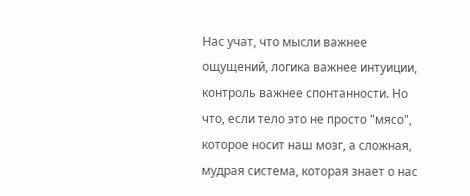Нас учат, что мысли важнее ощущений, логика важнее интуиции, контроль важнее спонтанности. Но что, если тело это не просто "мясо", которое носит наш мозг, а сложная, мудрая система, которая знает о нас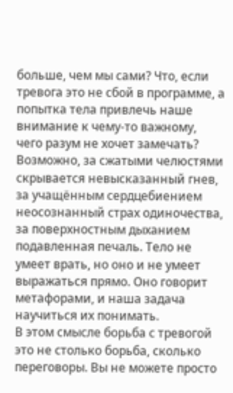больше, чем мы сами? Что, если тревога это не сбой в программе, а попытка тела привлечь наше внимание к чему-то важному, чего разум не хочет замечать? Возможно, за сжатыми челюстями скрывается невысказанный гнев, за учащённым сердцебиением неосознанный страх одиночества, за поверхностным дыханием подавленная печаль. Тело не умеет врать, но оно и не умеет выражаться прямо. Оно говорит метафорами, и наша задача научиться их понимать.
В этом смысле борьба с тревогой это не столько борьба, сколько переговоры. Вы не можете просто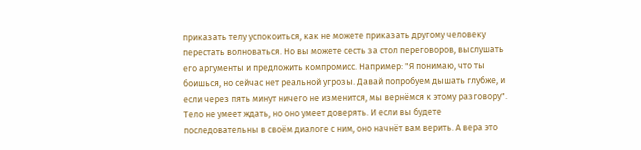приказать телу успокоиться, как не можете приказать другому человеку перестать волноваться. Но вы можете сесть за стол переговоров, выслушать его аргументы и предложить компромисс. Например: "Я понимаю, что ты боишься, но сейчас нет реальной угрозы. Давай попробуем дышать глубже, и если через пять минут ничего не изменится, мы вернёмся к этому разговору". Тело не умеет ждать, но оно умеет доверять. И если вы будете последовательны в своём диалоге с ним, оно начнёт вам верить. А вера это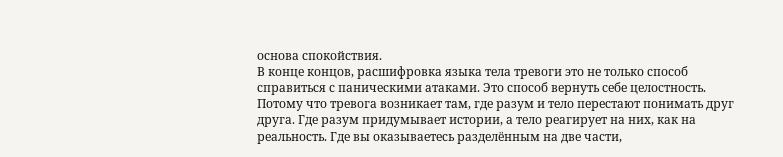основа спокойствия.
В конце концов, расшифровка языка тела тревоги это не только способ справиться с паническими атаками. Это способ вернуть себе целостность. Потому что тревога возникает там, где разум и тело перестают понимать друг друга. Где разум придумывает истории, а тело реагирует на них, как на реальность. Где вы оказываетесь разделённым на две части,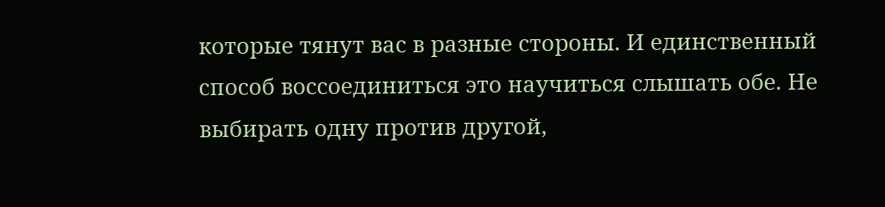которые тянут вас в разные стороны. И единственный способ воссоединиться это научиться слышать обе. Не выбирать одну против другой,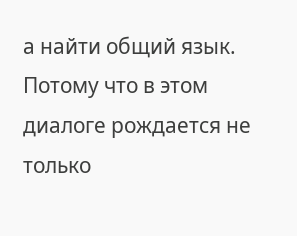а найти общий язык. Потому что в этом диалоге рождается не только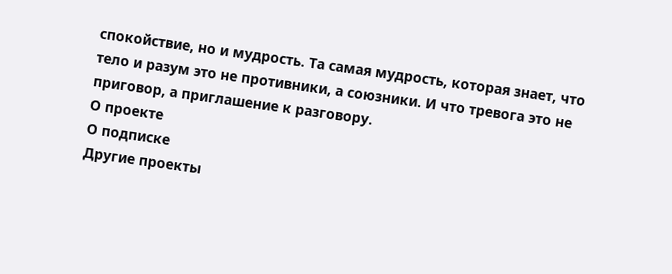спокойствие, но и мудрость. Та самая мудрость, которая знает, что тело и разум это не противники, а союзники. И что тревога это не приговор, а приглашение к разговору.
О проекте
О подписке
Другие проекты